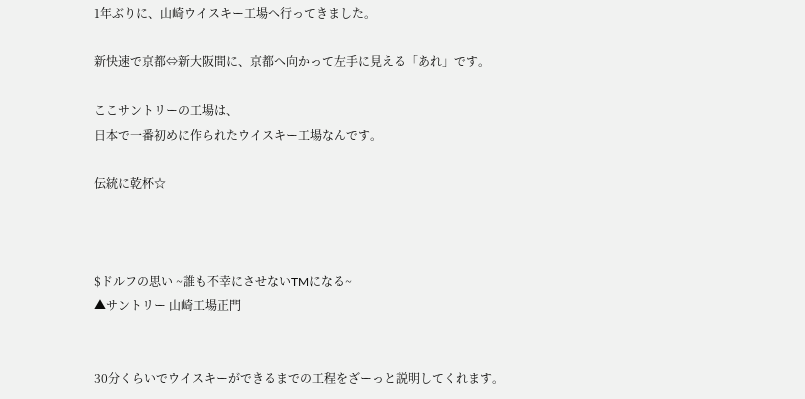1年ぶりに、山崎ウイスキー工場へ行ってきました。

新快速で京都⇔新大阪間に、京都へ向かって左手に見える「あれ」です。

ここサントリーの工場は、
日本で一番初めに作られたウイスキー工場なんです。

伝統に乾杯☆



$ドルフの思い ~誰も不幸にさせないTMになる~
▲サントリー 山崎工場正門


30分くらいでウイスキーができるまでの工程をざーっと説明してくれます。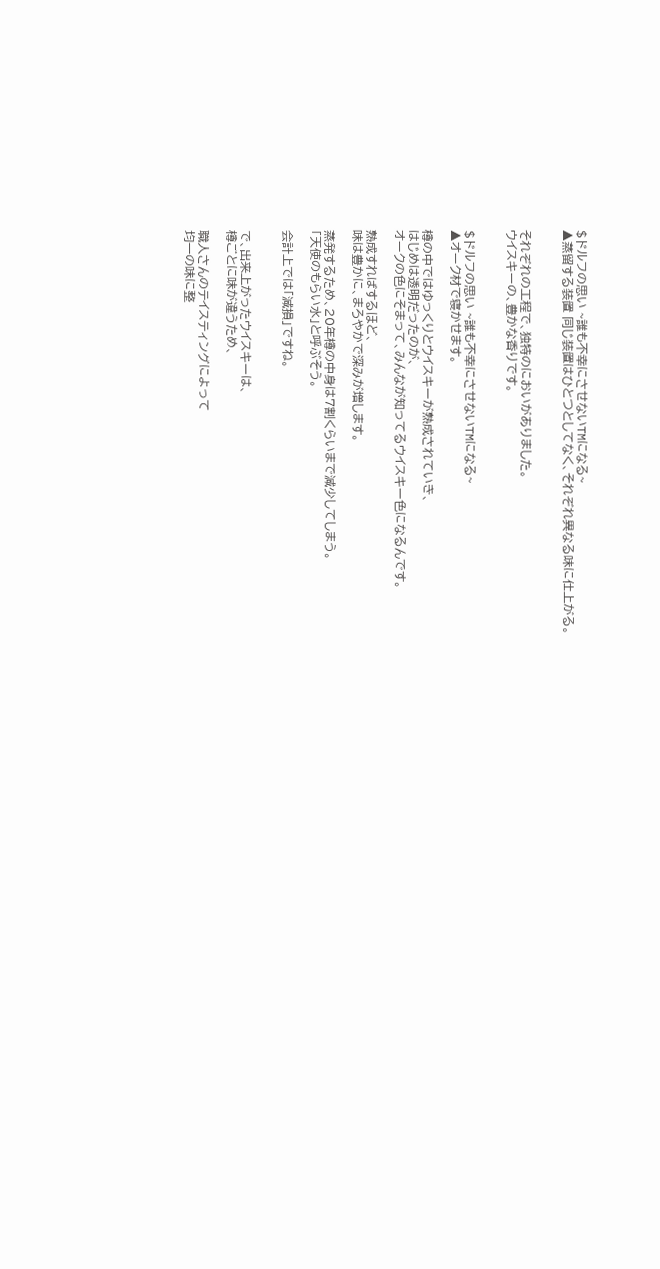$ドルフの思い ~誰も不幸にさせないTMになる~
▲蒸留する装置 同じ装置はひとつとしてなく、それぞれ異なる味に仕上がる。


それぞれの工程で、独特のにおいがありました。
ウイスキーの、豊かな香りです。


$ドルフの思い ~誰も不幸にさせないTMになる~
▲オーク材で寝かせます。

樽の中ではゆっくりとウイスキーが熟成されていき、
はじめは透明だったのが、
オークの色にそまって、みんなが知ってるウイスキー色になるんです。

熟成すればするほど、
味は豊かに、まろやかで深みが増します。

蒸発するため、20年樽の中身は7割くらいまで減少してしまう。
「天使のもらい水」と呼ぶそう。

会計上では「減損」ですね。


で、出来上がったウイスキーは、
樽ごとに味が違うため、

職人さんのテイスティングによって
均一の味に整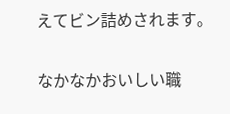えてビン詰めされます。

なかなかおいしい職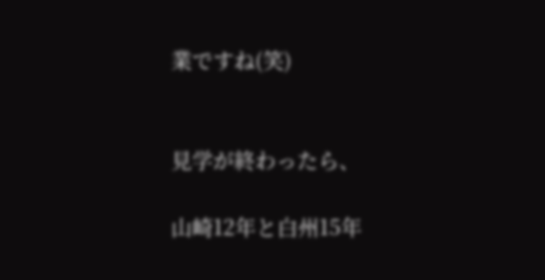業ですね(笑)


見学が終わったら、

山崎12年と白州15年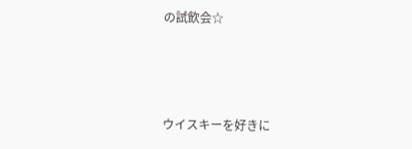の試飲会☆



ウイスキーを好きに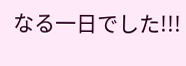なる一日でした!!!